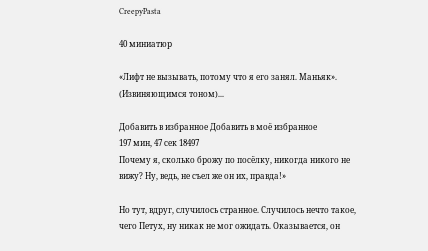CreepyPasta

40 миниатюр

«Лифт не вызывать, потому что я его занял. Маньяк». (Извиняющимся тоном)...

Добавить в избранное Добавить в моё избранное
197 мин, 47 сек 18497
Почему я, сколько брожу по посёлку, никогда никого не вижу? Ну, ведь, не съел же он их, правда!»

Но тут, вдруг, случилось странное. Случилось нечто такое, чего Петух, ну никак не мог ожидать. Оказывается, он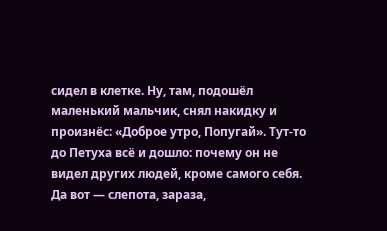сидел в клетке. Ну, там, подошёл маленький мальчик, снял накидку и произнёс: «Доброе утро, Попугай». Тут-то до Петуха всё и дошло: почему он не видел других людей, кроме самого себя. Да вот — слепота, зараза,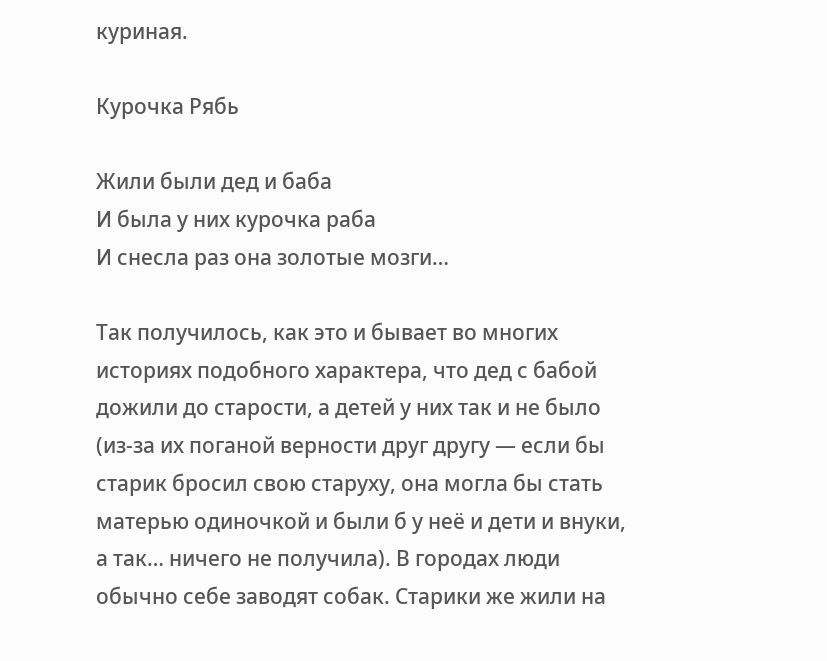куриная.

Курочка Рябь

Жили были дед и баба
И была у них курочка раба
И снесла раз она золотые мозги…

Так получилось, как это и бывает во многих историях подобного характера, что дед с бабой дожили до старости, а детей у них так и не было (из-за их поганой верности друг другу — если бы старик бросил свою старуху, она могла бы стать матерью одиночкой и были б у неё и дети и внуки, а так… ничего не получила). В городах люди обычно себе заводят собак. Старики же жили на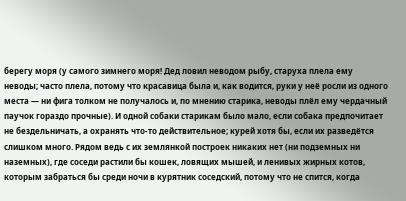берегу моря (у самого зимнего моря! Дед ловил неводом рыбу, старуха плела ему неводы; часто плела, потому что красавица была и, как водится, руки у неё росли из одного места — ни фига толком не получалось и, по мнению старика, неводы плёл ему чердачный паучок гораздо прочные). И одной собаки старикам было мало, если собака предпочитает не бездельничать, а охранять что-то действительное; курей хотя бы, если их разведётся слишком много. Рядом ведь с их землянкой построек никаких нет (ни подземных ни наземных), где соседи растили бы кошек, ловящих мышей, и ленивых жирных котов, которым забраться бы среди ночи в курятник соседский, потому что не спится, когда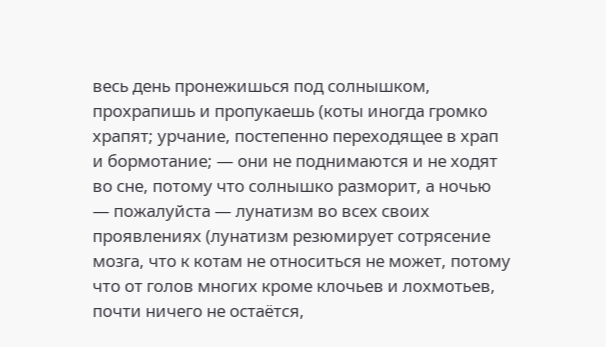весь день пронежишься под солнышком, прохрапишь и пропукаешь (коты иногда громко храпят; урчание, постепенно переходящее в храп и бормотание; — они не поднимаются и не ходят во сне, потому что солнышко разморит, а ночью — пожалуйста — лунатизм во всех своих проявлениях (лунатизм резюмирует сотрясение мозга, что к котам не относиться не может, потому что от голов многих кроме клочьев и лохмотьев, почти ничего не остаётся,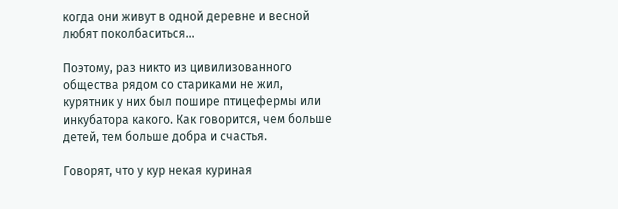когда они живут в одной деревне и весной любят поколбаситься…

Поэтому, раз никто из цивилизованного общества рядом со стариками не жил, курятник у них был пошире птицефермы или инкубатора какого. Как говорится, чем больше детей, тем больше добра и счастья.

Говорят, что у кур некая куриная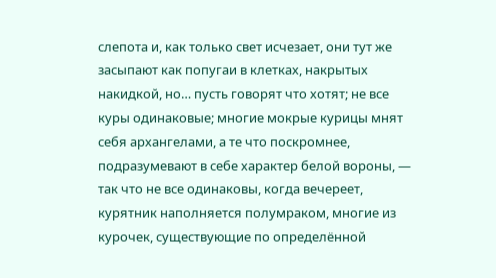слепота и, как только свет исчезает, они тут же засыпают как попугаи в клетках, накрытых накидкой, но… пусть говорят что хотят; не все куры одинаковые; многие мокрые курицы мнят себя архангелами, а те что поскромнее, подразумевают в себе характер белой вороны, — так что не все одинаковы, когда вечереет, курятник наполняется полумраком, многие из курочек, существующие по определённой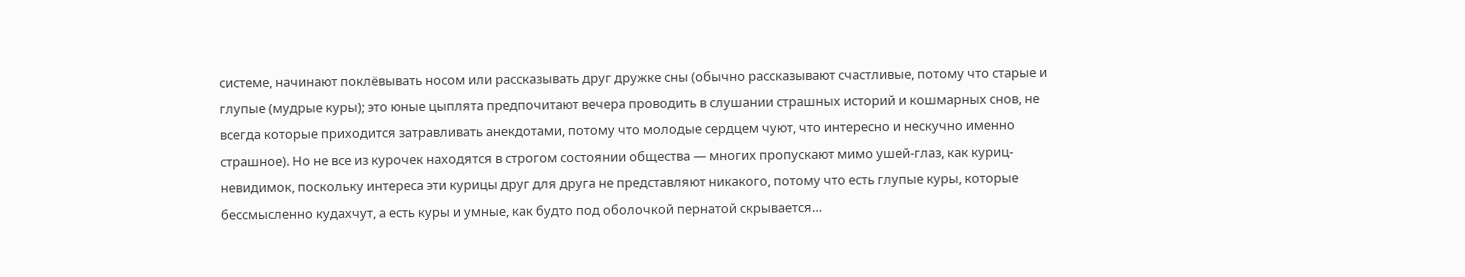системе, начинают поклёвывать носом или рассказывать друг дружке сны (обычно рассказывают счастливые, потому что старые и глупые (мудрые куры); это юные цыплята предпочитают вечера проводить в слушании страшных историй и кошмарных снов, не всегда которые приходится затравливать анекдотами, потому что молодые сердцем чуют, что интересно и нескучно именно страшное). Но не все из курочек находятся в строгом состоянии общества — многих пропускают мимо ушей-глаз, как куриц-невидимок, поскольку интереса эти курицы друг для друга не представляют никакого, потому что есть глупые куры, которые бессмысленно кудахчут, а есть куры и умные, как будто под оболочкой пернатой скрывается…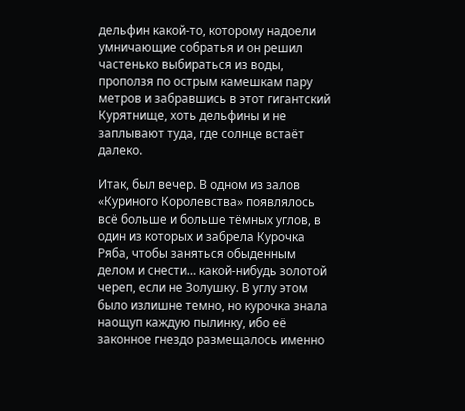дельфин какой-то, которому надоели умничающие собратья и он решил частенько выбираться из воды, проползя по острым камешкам пару метров и забравшись в этот гигантский Курятнище, хоть дельфины и не заплывают туда, где солнце встаёт далеко.

Итак, был вечер. В одном из залов «Куриного Королевства» появлялось всё больше и больше тёмных углов, в один из которых и забрела Курочка Ряба, чтобы заняться обыденным делом и снести… какой-нибудь золотой череп, если не Золушку. В углу этом было излишне темно, но курочка знала наощуп каждую пылинку, ибо её законное гнездо размещалось именно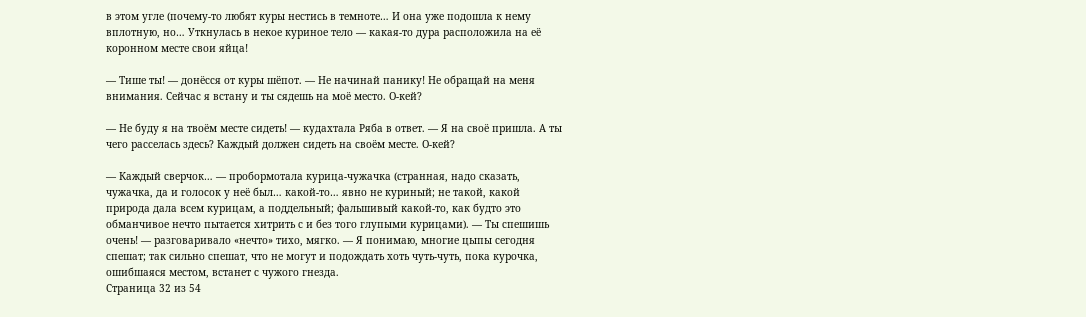в этом угле (почему-то любят куры нестись в темноте… И она уже подошла к нему вплотную, но… Уткнулась в некое куриное тело — какая-то дура расположила на её коронном месте свои яйца!

— Тише ты! — донёсся от куры шёпот. — Не начинай панику! Не обращай на меня внимания. Сейчас я встану и ты сядешь на моё место. О-кей?

— Не буду я на твоём месте сидеть! — кудахтала Ряба в ответ. — Я на своё пришла. А ты чего расселась здесь? Каждый должен сидеть на своём месте. О-кей?

— Каждый сверчок… — пробормотала курица-чужачка (странная, надо сказать, чужачка, да и голосок у неё был… какой-то… явно не куриный; не такой, какой природа дала всем курицам, а поддельный; фальшивый какой-то, как будто это обманчивое нечто пытается хитрить с и без того глупыми курицами). — Ты спешишь очень! — разговаривало «нечто» тихо, мягко. — Я понимаю, многие цыпы сегодня спешат; так сильно спешат, что не могут и подождать хоть чуть-чуть, пока курочка, ошибшаяся местом, встанет с чужого гнезда.
Страница 32 из 54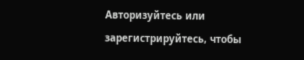Авторизуйтесь или зарегистрируйтесь, чтобы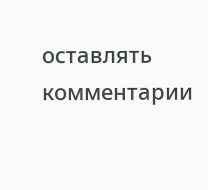оставлять комментарии